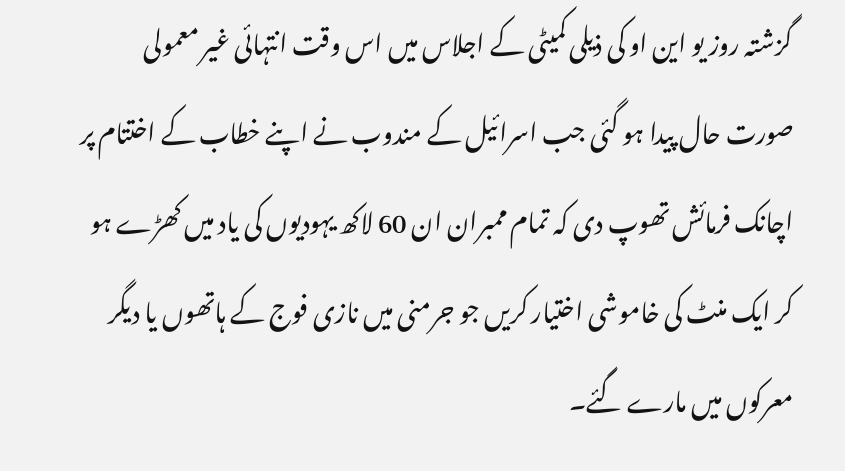گزشتہ روز یو این او کی ذیلی کمیٹی کے اجلاس میں اس وقت انتہائی غیر معمولی صورت حال پیدا ہو گئی جب اسرائیل کے مندوب نے اپنے خطاب کے اختتام پر اچانک فرمائش تھوپ دی کہ تمام ممبران ان 60 لاکھ یہودیوں کی یاد میں کھڑے ہو کر ایک منٹ کی خاموشی اختیار کریں جو جرمنی میں نازی فوج کے ہاتھوں یا دیگر معرکوں میں مارے گئے۔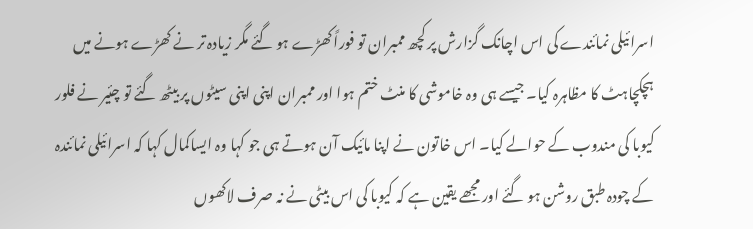اسرائیلی نمائندے کی اس اچانک گزارش پر کچھ ممبران تو فوراً کھڑے ہو گئے مگر زیادہ تر نے کھڑے ہونے میں ہچکچاہٹ کا مظاہرہ کیا۔ جیسے ہی وہ خاموشی کا منٹ ختم ہوا اور ممبران اپنی اپنی سیٹوں پر بیٹھ گئے تو چئیر نے فلور کیوبا کی مندوب کے حوالے کیا۔ اس خاتون نے اپنا مائیک آن ہوتے ہی جو کہا وہ ایساکمال کہا کہ اسرائیلی نمائندہ کے چودہ طبق روشن ہو گئے اور مجھے یقین ہے کہ کیوبا کی اس بیٹی نے نہ صرف لاکھوں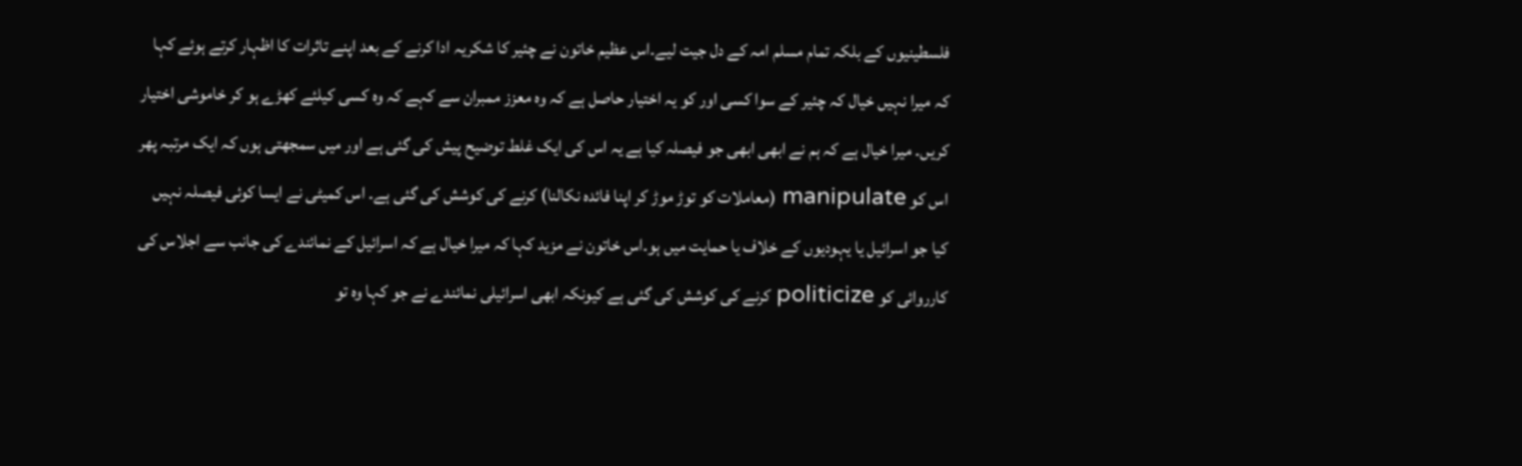فلسطینیوں کے بلکہ تمام مسلم امہ کے دل جیت لیے۔اس عظیم خاتون نے چئیر کا شکریہ ادا کرنے کے بعد اپنے تاثرات کا اظہار کرتے ہوئے کہا کہ میرا نہیں خیال کہ چئیر کے سوا کسی اور کو یہ اختیار حاصل ہے کہ وہ معزز ممبران سے کہے کہ وہ کسی کیلئے کھڑے ہو کر خاموشی اختیار کریں۔ میرا خیال ہے کہ ہم نے ابھی ابھی جو فیصلہ کیا ہے یہ اس کی ایک غلط توضیح پیش کی گئی ہے اور میں سمجھتی ہوں کہ ایک مرتبہ پھر اس کو manipulate (معاملات کو توڑ موڑ کر اپنا فائدہ نکالنا) کرنے کی کوشش کی گئی ہے۔ اس کمیٹی نے ایسا کوئی فیصلہ نہیں کیا جو اسرائیل یا یہودیوں کے خلاف یا حمایت میں ہو۔اس خاتون نے مزید کہا کہ میرا خیال ہے کہ اسرائیل کے نمائندے کی جانب سے اجلاس کی کارروائی کو politicize کرنے کی کوشش کی گئی ہے کیونکہ ابھی اسرائیلی نمائندے نے جو کہا وہ تو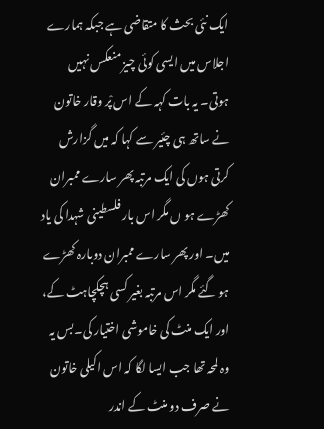ایک نئی بحث کا متقاضی ہے جبکہ ہمارے اجلاس میں ایسی کوئی چیز منعکس نہیں ہوتی۔ یہ بات کہہ کے اس پْر وقار خاتون نے ساتھ ہی چئیر سے کہا کہ میں گزارش کرتی ہوں کی ایک مرتبہ پھر سارے ممبران کھڑے ہو ں مگر اس بار فلسطینی شہدا کی یاد میں۔ اور پھر سارے ممبران دوبارہ کھڑے ہو گئے مگر اس مرتبہ بغیر کسی ہچکچاہٹ کے، اور ایک منٹ کی خاموشی اختیار کی۔بس یہ وہ لمحہ تھا جب ایسا لگا کہ اس اکیلی خاتون نے صرف دو منٹ کے اندر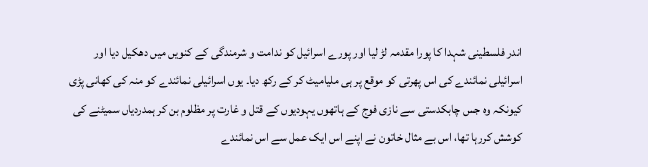اندر فلسطینی شہدا کا پورا مقدمہ لڑ لیا اور پورے اسرائیل کو ندامت و شرمندگی کے کنویں میں دھکیل دیا اور اسرائیلی نمائندے کی اس پھرتی کو موقع پر ہی ملیامیٹ کر کے رکھ دیا۔ یوں اسرائیلی نمائندے کو منہ کی کھانی پڑی کیونکہ وہ جس چابکدستی سے نازی فوج کے ہاتھوں یہودیوں کے قتل و غارت پر مظلوم بن کر ہمدردیاں سمیٹنے کی کوشش کررہا تھا، اس بے مثال خاتون نے اپنے اس ایک عمل سے اس نمائندے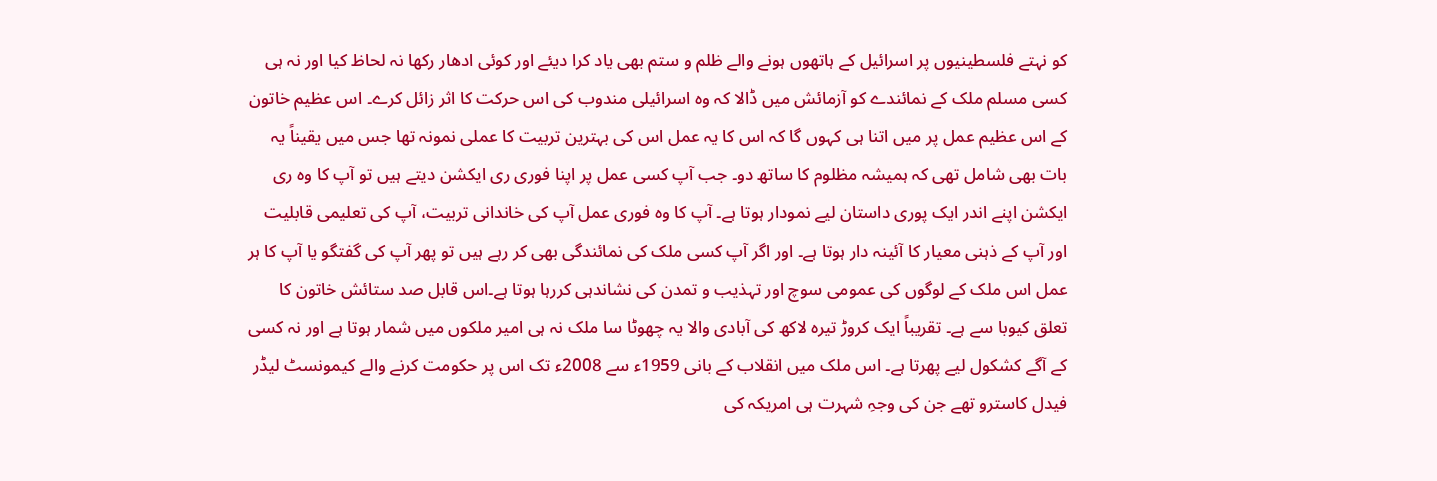کو نہتے فلسطینیوں پر اسرائیل کے ہاتھوں ہونے والے ظلم و ستم بھی یاد کرا دیئے اور کوئی ادھار رکھا نہ لحاظ کیا اور نہ ہی کسی مسلم ملک کے نمائندے کو آزمائش میں ڈالا کہ وہ اسرائیلی مندوب کی اس حرکت کا اثر زائل کرے۔ اس عظیم خاتون کے اس عظیم عمل پر میں اتنا ہی کہوں گا کہ اس کا یہ عمل اس کی بہترین تربیت کا عملی نمونہ تھا جس میں یقیناً یہ بات بھی شامل تھی کہ ہمیشہ مظلوم کا ساتھ دو۔ جب آپ کسی عمل پر اپنا فوری ری ایکشن دیتے ہیں تو آپ کا وہ ری ایکشن اپنے اندر ایک پوری داستان لیے نمودار ہوتا ہے۔ آپ کا وہ فوری عمل آپ کی خاندانی تربیت، آپ کی تعلیمی قابلیت اور آپ کے ذہنی معیار کا آئینہ دار ہوتا ہے۔ اور اگر آپ کسی ملک کی نمائندگی بھی کر رہے ہیں تو پھر آپ کی گفتگو یا آپ کا ہر عمل اس ملک کے لوگوں کی عمومی سوچ اور تہذیب و تمدن کی نشاندہی کررہا ہوتا ہے۔اس قابل صد ستائش خاتون کا تعلق کیوبا سے ہے۔ تقریباً ایک کروڑ تیرہ لاکھ کی آبادی والا یہ چھوٹا سا ملک نہ ہی امیر ملکوں میں شمار ہوتا ہے اور نہ کسی کے آگے کشکول لیے پھرتا ہے۔ اس ملک میں انقلاب کے بانی 1959ء سے 2008ء تک اس پر حکومت کرنے والے کیمونسٹ لیڈر فیدل کاسترو تھے جن کی وجہِ شہرت ہی امریکہ کی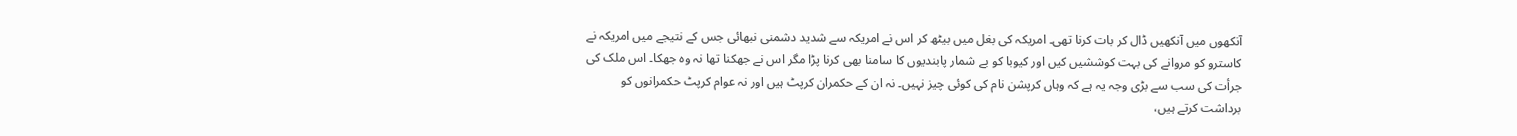آنکھوں میں آنکھیں ڈال کر بات کرنا تھی۔ امریکہ کی بغل میں بیٹھ کر اس نے امریکہ سے شدید دشمنی نبھائی جس کے نتیجے میں امریکہ نے کاسترو کو مروانے کی بہت کوششیں کیں اور کیوبا کو بے شمار پابندیوں کا سامنا بھی کرنا پڑا مگر اس نے جھکنا تھا نہ وہ جھکا۔ اس ملک کی جرأت کی سب سے بڑی وجہ یہ ہے کہ وہاں کرپشن نام کی کوئی چیز نہیں۔ نہ ان کے حکمران کرپٹ ہیں اور نہ عوام کرپٹ حکمرانوں کو برداشت کرتے ہیں،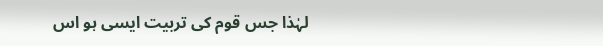لہٰذا جس قوم کی تربیت ایسی ہو اس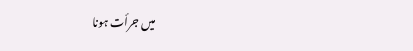میں جرأت ہونا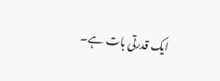ایک قدرتی بات ہے۔